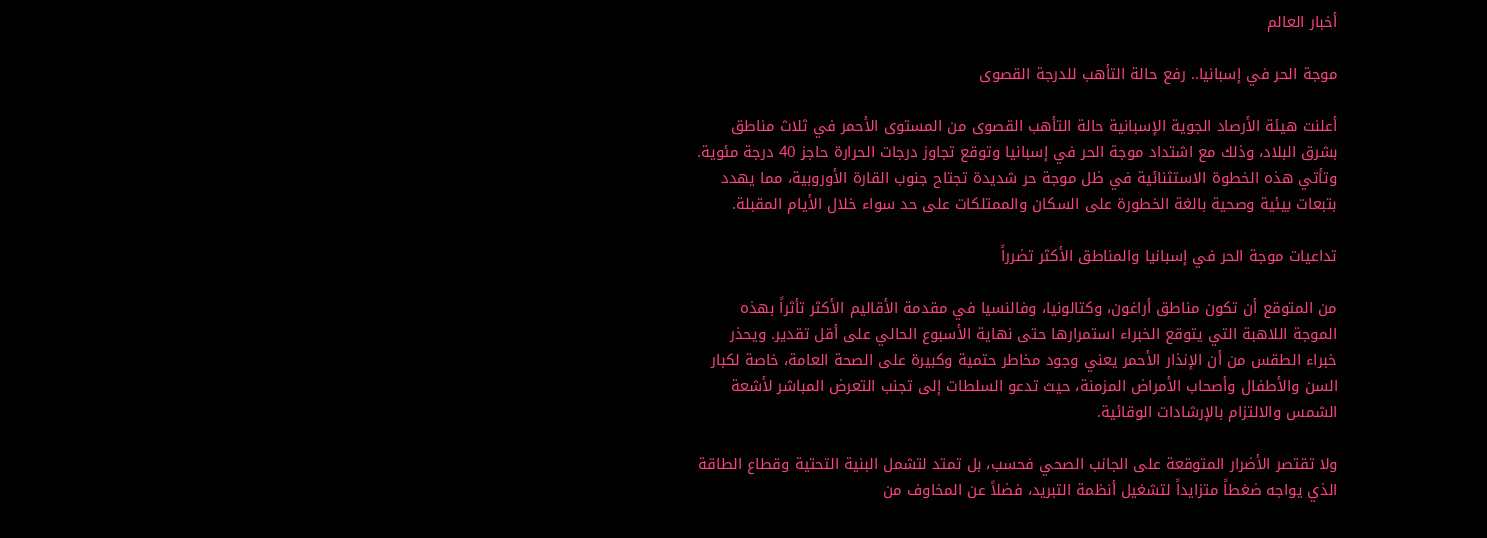أخبار العالم

موجة الحر في إسبانيا.. رفع حالة التأهب للدرجة القصوى

أعلنت هيئة الأرصاد الجوية الإسبانية حالة التأهب القصوى من المستوى الأحمر في ثلاث مناطق بشرق البلاد، وذلك مع اشتداد موجة الحر في إسبانيا وتوقع تجاوز درجات الحرارة حاجز 40 درجة مئوية. وتأتي هذه الخطوة الاستثنائية في ظل موجة حر شديدة تجتاح جنوب القارة الأوروبية، مما يهدد بتبعات بيئية وصحية بالغة الخطورة على السكان والممتلكات على حد سواء خلال الأيام المقبلة.

تداعيات موجة الحر في إسبانيا والمناطق الأكثر تضرراً

من المتوقع أن تكون مناطق أراغون، وكتالونيا، وفالنسيا في مقدمة الأقاليم الأكثر تأثراً بهذه الموجة اللاهبة التي يتوقع الخبراء استمرارها حتى نهاية الأسبوع الحالي على أقل تقدير. ويحذر خبراء الطقس من أن الإنذار الأحمر يعني وجود مخاطر حتمية وكبيرة على الصحة العامة، خاصة لكبار السن والأطفال وأصحاب الأمراض المزمنة، حيث تدعو السلطات إلى تجنب التعرض المباشر لأشعة الشمس والالتزام بالإرشادات الوقائية.

ولا تقتصر الأضرار المتوقعة على الجانب الصحي فحسب، بل تمتد لتشمل البنية التحتية وقطاع الطاقة الذي يواجه ضغطاً متزايداً لتشغيل أنظمة التبريد، فضلاً عن المخاوف من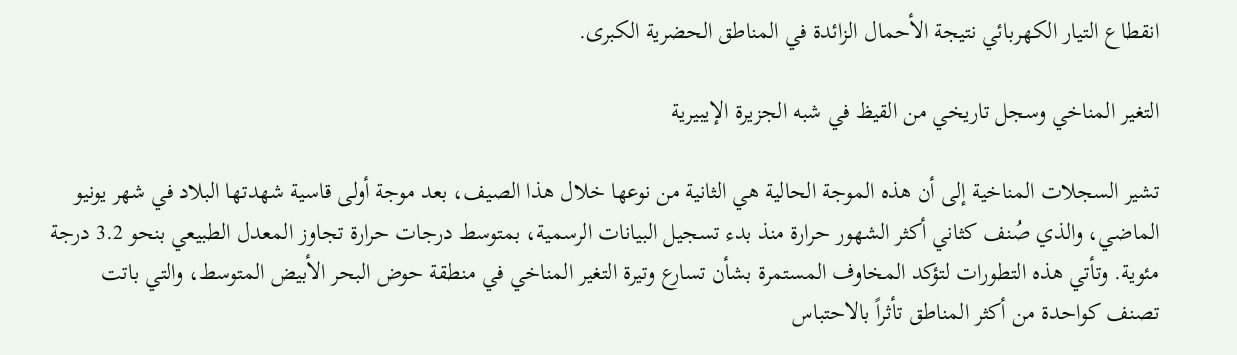انقطاع التيار الكهربائي نتيجة الأحمال الزائدة في المناطق الحضرية الكبرى.

التغير المناخي وسجل تاريخي من القيظ في شبه الجزيرة الإيبيرية

تشير السجلات المناخية إلى أن هذه الموجة الحالية هي الثانية من نوعها خلال هذا الصيف، بعد موجة أولى قاسية شهدتها البلاد في شهر يونيو الماضي، والذي صُنف كثاني أكثر الشهور حرارة منذ بدء تسجيل البيانات الرسمية، بمتوسط درجات حرارة تجاوز المعدل الطبيعي بنحو 3.2 درجة مئوية. وتأتي هذه التطورات لتؤكد المخاوف المستمرة بشأن تسارع وتيرة التغير المناخي في منطقة حوض البحر الأبيض المتوسط، والتي باتت تصنف كواحدة من أكثر المناطق تأثراً بالاحتباس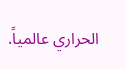الحراري عالمياً.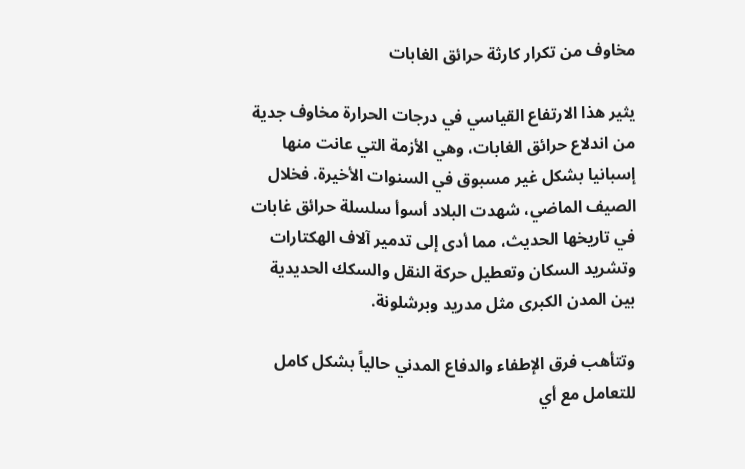مخاوف من تكرار كارثة حرائق الغابات

يثير هذا الارتفاع القياسي في درجات الحرارة مخاوف جدية من اندلاع حرائق الغابات، وهي الأزمة التي عانت منها إسبانيا بشكل غير مسبوق في السنوات الأخيرة. فخلال الصيف الماضي، شهدت البلاد أسوأ سلسلة حرائق غابات في تاريخها الحديث، مما أدى إلى تدمير آلاف الهكتارات وتشريد السكان وتعطيل حركة النقل والسكك الحديدية بين المدن الكبرى مثل مدريد وبرشلونة.

وتتأهب فرق الإطفاء والدفاع المدني حالياً بشكل كامل للتعامل مع أي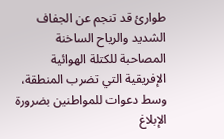طوارئ قد تنجم عن الجفاف الشديد والرياح الساخنة المصاحبة للكتلة الهوائية الإفريقية التي تضرب المنطقة، وسط دعوات للمواطنين بضرورة الإبلاغ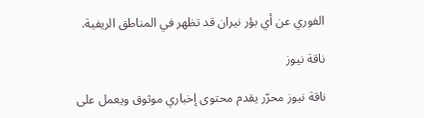الفوري عن أي بؤر نيران قد تظهر في المناطق الريفية.

ناقة نيوز

ناقة نيوز محرّر يقدم محتوى إخباري موثوق ويعمل على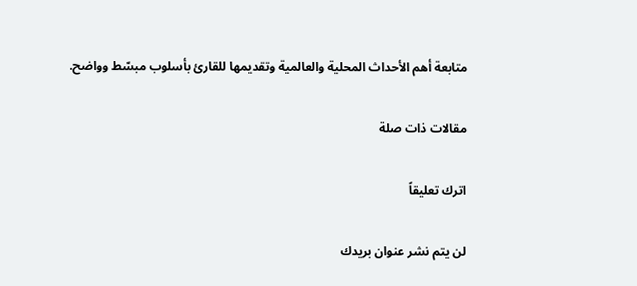متابعة أهم الأحداث المحلية والعالمية وتقديمها للقارئ بأسلوب مبسّط وواضح.

مقالات ذات صلة

اترك تعليقاً

لن يتم نشر عنوان بريدك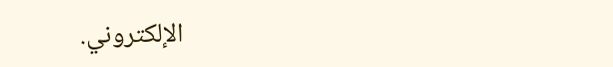الإلكتروني.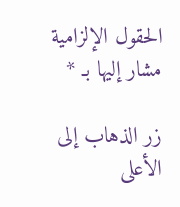الحقول الإلزامية مشار إليها بـ *

زر الذهاب إلى الأعلى